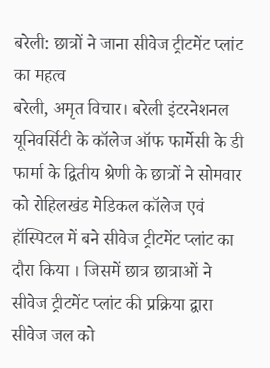बरेली: छात्रों ने जाना सीवेज ट्रीटमेंट प्लांट का महत्व
बरेली, अमृत विचार। बरेली इंटरनेशनल यूनिवर्सिटी के कॉलेज ऑफ फार्मेसी के डी फार्मा के द्वितीय श्रेणी के छात्रों ने सोमवार को रोहिलखंड मेडिकल कॉलेज एवं हॉस्पिटल में बने सीवेज ट्रीटमेंट प्लांट का दौरा किया । जिसमें छात्र छात्राओं ने सीवेज ट्रीटमेंट प्लांट की प्रक्रिया द्वारा सीवेज जल को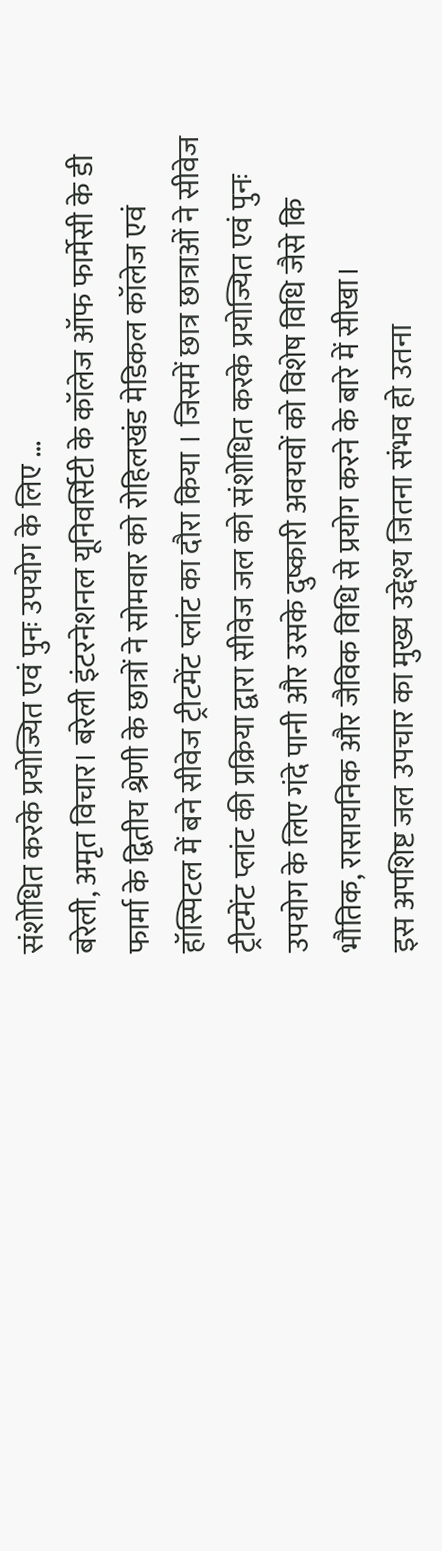संशोधित करके प्रयोज्यित एवं पुनः उपयोग के लिए …
बरेली, अमृत विचार। बरेली इंटरनेशनल यूनिवर्सिटी के कॉलेज ऑफ फार्मेसी के डी फार्मा के द्वितीय श्रेणी के छात्रों ने सोमवार को रोहिलखंड मेडिकल कॉलेज एवं हॉस्पिटल में बने सीवेज ट्रीटमेंट प्लांट का दौरा किया । जिसमें छात्र छात्राओं ने सीवेज ट्रीटमेंट प्लांट की प्रक्रिया द्वारा सीवेज जल को संशोधित करके प्रयोज्यित एवं पुनः उपयोग के लिए गंदे पानी और उसके दुष्कारी अवयवों को विशेष विधि जैसे कि भौतिक, रासायनिक और जैविक विधि से प्रयोग करने के बारे में सीखा।
इस अपशिष्ट जल उपचार का मुख्य उद्देश्य जितना संभव हो उतना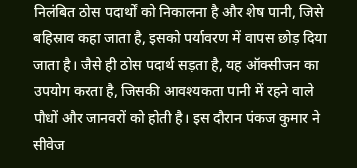निलंबित ठोस पदार्थों को निकालना है और शेष पानी, जिसे बहिस्राव कहा जाता है, इसको पर्यावरण में वापस छोड़ दिया जाता है। जैसे ही ठोस पदार्थ सड़ता है, यह ऑक्सीजन का उपयोग करता है, जिसकी आवश्यकता पानी में रहने वाले पौधों और जानवरों को होती है। इस दौरान पंकज कुमार ने सीवेज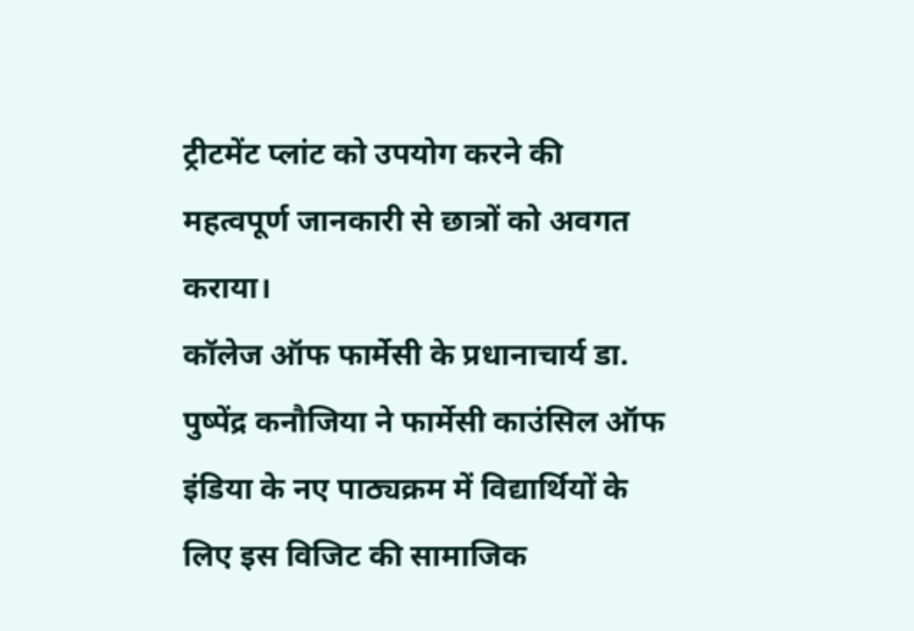ट्रीटमेंट प्लांट को उपयोग करने की महत्वपूर्ण जानकारी से छात्रों को अवगत कराया।
कॉलेज ऑफ फार्मेसी के प्रधानाचार्य डा. पुष्पेंद्र कनौजिया ने फार्मेसी काउंसिल ऑफ इंडिया के नए पाठ्यक्रम में विद्यार्थियों के लिए इस विजिट की सामाजिक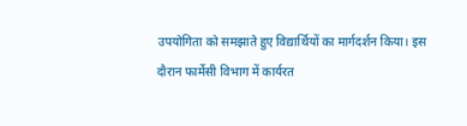उपयोगिता को समझाते हुए विद्यार्थियों का मार्गदर्शन किया। इस दौरान फार्मेसी विभाग में कार्यरत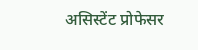असिस्टेंट प्रोफेसर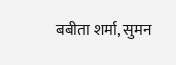बबीता शर्मा, सुमन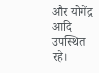और योगेंद्र आदि उपस्थित रहे।